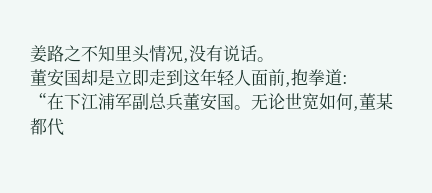姜路之不知里头情况,没有说话。
董安国却是立即走到这年轻人面前,抱拳道:
“在下江浦军副总兵董安国。无论世宽如何,董某都代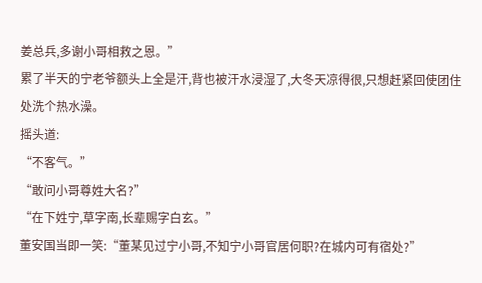姜总兵,多谢小哥相救之恩。”
累了半天的宁老爷额头上全是汗,背也被汗水浸湿了,大冬天凉得很,只想赶紧回使团住处洗个热水澡。
摇头道:
“不客气。”
“敢问小哥尊姓大名?”
“在下姓宁,草字南,长辈赐字白玄。”
董安国当即一笑:“董某见过宁小哥,不知宁小哥官居何职?在城内可有宿处?”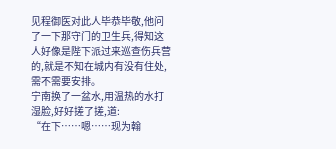见程御医对此人毕恭毕敬,他问了一下那守门的卫生兵,得知这人好像是陛下派过来巡查伤兵营的,就是不知在城内有没有住处,需不需要安排。
宁南换了一盆水,用温热的水打湿脸,好好搓了搓,道:
“在下……嗯……现为翰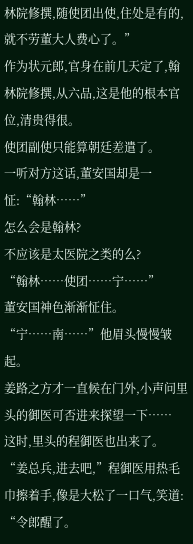林院修撰,随使团出使,住处是有的,就不劳董大人费心了。”
作为状元郎,官身在前几天定了,翰林院修撰,从六品,这是他的根本官位,清贵得很。
使团副使只能算朝廷差遣了。
一听对方这话,董安国却是一怔:“翰林……”
怎么会是翰林?
不应该是太医院之类的么?
“翰林……使团……宁……”
董安国神色渐渐怔住。
“宁……南……”他眉头慢慢皱起。
姜路之方才一直候在门外,小声问里头的御医可否进来探望一下……
这时,里头的程御医也出来了。
“姜总兵,进去吧,”程御医用热毛巾擦着手,像是大松了一口气,笑道:
“令郎醒了。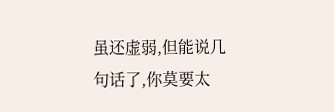虽还虚弱,但能说几句话了,你莫要太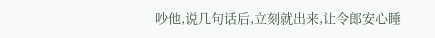吵他,说几句话后,立刻就出来,让令郎安心睡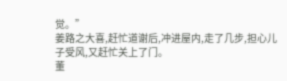觉。”
姜路之大喜,赶忙道谢后,冲进屋内,走了几步,担心儿子受风,又赶忙关上了门。
董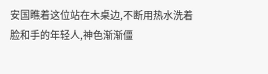安国瞧着这位站在木桌边,不断用热水洗着脸和手的年轻人,神色渐渐僵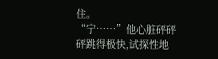住。
“宁……”他心脏砰砰砰跳得极快,试探性地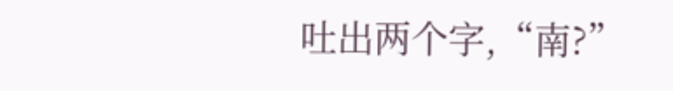吐出两个字,“南?”